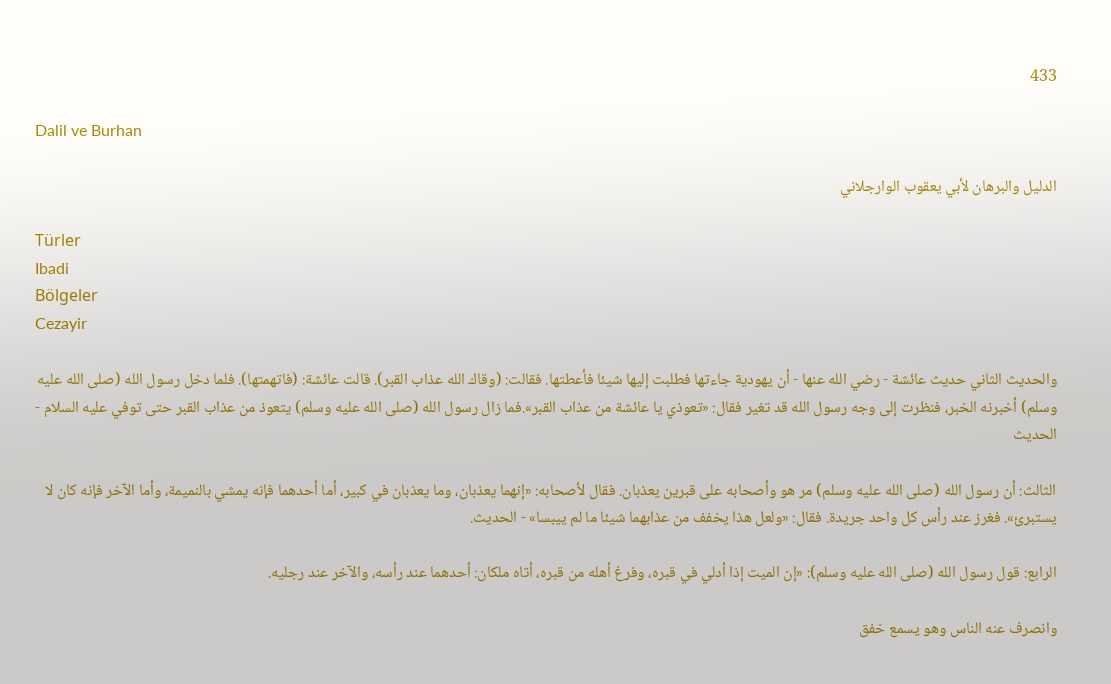433

Dalil ve Burhan

الدليل والبرهان لأبي يعقوب الوارجلاني

Türler
Ibadi
Bölgeler
Cezayir

والحديث الثاني حديث عائشة - رضي الله عنها - أن يهودية جاءتها فطلبت إليها شيئا فأعطتها. فقالت: (وقاك الله عذاب القبر). قالت عائشة: (فاتهمتها). فلما دخل رسول الله (صلى الله عليه وسلم) أخبرنه الخبر، فنظرت إلى وجه رسول الله قد تغير فقال: «تعوذي يا عائشة من عذاب القبر».فما زال رسول الله (صلى الله عليه وسلم) يتعوذ من عذاب القبر حتى توفي عليه السلام - الحديث

الثالث: أن رسول الله (صلى الله عليه وسلم) مر هو وأصحابه على قبرين يعذبان. فقال لأصحابه: «إنهما يعذبان، وما يعذبان في كبير، أما أحدهما فإنه يمشي بالنميمة، وأما الآخر فإنه كان لا يستبرئ». فغرز عند رأس كل واحد جريدة. فقال: «ولعل هذا يخفف من عذابهما شيئا ما لم ييبسا» - الحديث.

الرابع: قول رسول الله (صلى الله عليه وسلم): «إن الميت إذا أدلي في قبره، وفرغ أهله من قبره، أتاه ملكان: أحدهما عند رأسه، والآخر عند رجليه.

وانصرف عنه الناس وهو يسمع خفق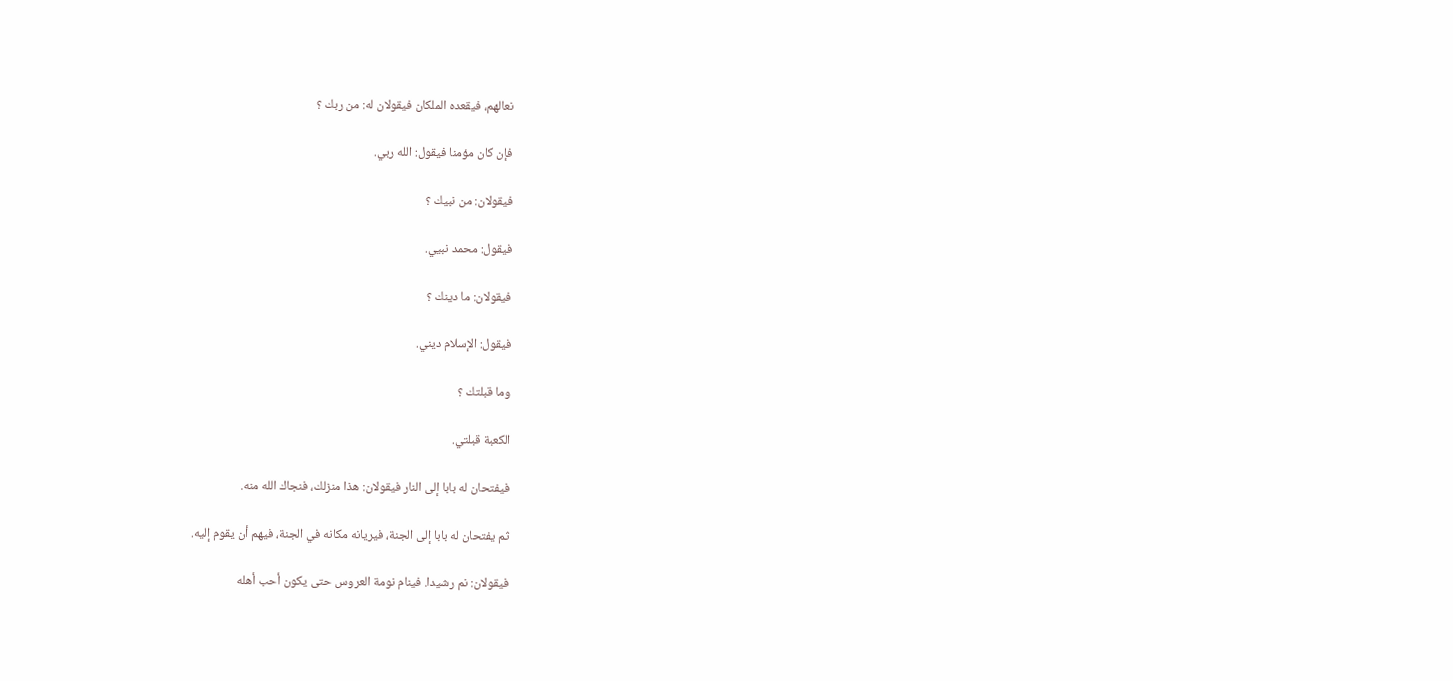نعالهم، فيقعده الملكان فيقولان له: من ربك ؟

فإن كان مؤمنا فيقول: الله ربي.

فيقولان: من نبيك ؟

فيقول: محمد نبيي.

فيقولان: ما دينك ؟

فيقول: الإسلام ديني.

وما قبلتك ؟

الكعبة قبلتي.

فيفتحان له بابا إلى النار فيقولان: هذا منزلك، فنجاك الله منه.

ثم يفتحان له بابا إلى الجنة، فيريانه مكانه في الجنة، فيهم أن يقوم إليه.

فيقولان: نم رشيدا. فينام نومة العروس حتى يكون أحب أهله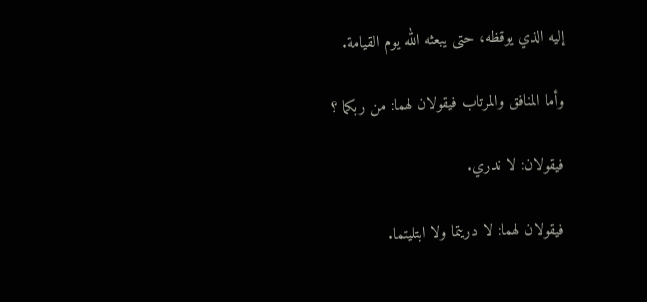إليه الذي يوقظه، حتى يبعثه الله يوم القيامة.

وأما المنافق والمرتاب فيقولان لهما: من ربكما ؟

فيقولان: لا ندري.

فيقولان لهما: لا دريتما ولا ابتليتما.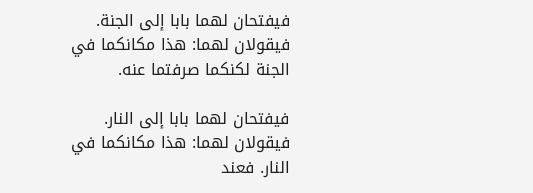فيفتحان لهما بابا إلى الجنة. فيقولان لهما: هذا مكانكما في الجنة لكنكما صرفتما عنه.

فيفتحان لهما بابا إلى النار. فيقولان لهما: هذا مكانكما في النار. فعند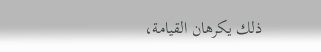ذلك يكرهان القيامة،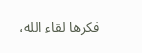فكرها لقاء الله،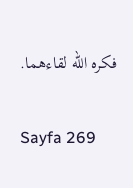فكره الله لقاءهما.

Sayfa 269